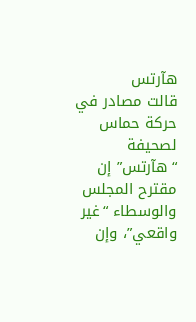هآرتس
قالت مصادر في حركة حماس لصحيفة “هآرتس” إن مقترح المجلس والوسطاء “غير واقعي”، وإن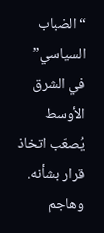“الضباب السياسي” في الشرق الأوسط يُصعّب اتخاذ قرار بشأنه. وهاجم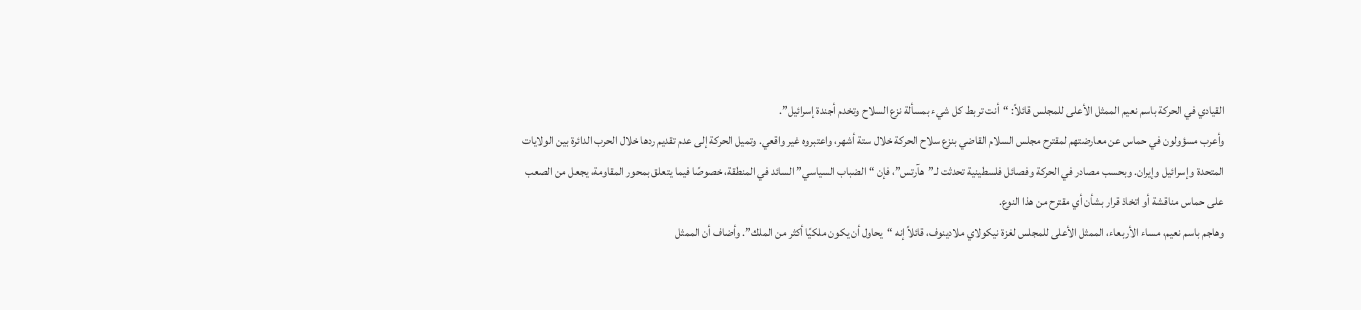القيادي في الحركة باسم نعيم الممثل الأعلى للمجلس قائلاً: “أنت تربط كل شيء بمسألة نزع السلاح وتخدم أجندة إسرائيل”.
وأعرب مسؤولون في حماس عن معارضتهم لمقترح مجلس السلام القاضي بنزع سلاح الحركة خلال ستة أشهر، واعتبروه غير واقعي. وتميل الحركة إلى عدم تقديم ردها خلال الحرب الدائرة بين الولايات المتحدة وإسرائيل وإيران. وبحسب مصادر في الحركة وفصائل فلسطينية تحدثت لـ”هآرتس”، فإن “الضباب السياسي” السائد في المنطقة، خصوصًا فيما يتعلق بمحور المقاومة، يجعل من الصعب على حماس مناقشة أو اتخاذ قرار بشأن أي مقترح من هذا النوع.
وهاجم باسم نعيم، مساء الأربعاء، الممثل الأعلى للمجلس لغزة نيكولاي ملادينوف، قائلاً إنه “يحاول أن يكون ملكيًا أكثر من الملك”. وأضاف أن الممثل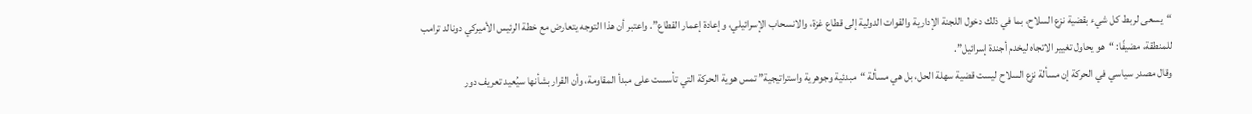“يسعى لربط كل شيء بقضية نزع السلاح، بما في ذلك دخول اللجنة الإدارية والقوات الدولية إلى قطاع غزة، والانسحاب الإسرائيلي، وإعادة إعمار القطاع”. واعتبر أن هذا التوجه يتعارض مع خطة الرئيس الأميركي دونالد ترامب للمنطقة، مضيفًا: “هو يحاول تغيير الاتجاه ليخدم أجندة إسرائيل”.
وقال مصدر سياسي في الحركة إن مسألة نزع السلاح ليست قضية سهلة الحل، بل هي مسألة “مبدئية وجوهرية واستراتيجية” تمس هوية الحركة التي تأسست على مبدأ المقاومة، وأن القرار بشأنها سيُعيد تعريف دور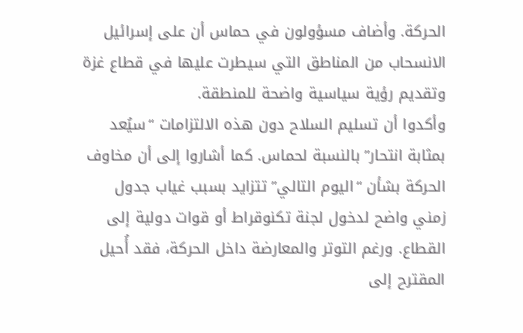الحركة. وأضاف مسؤولون في حماس أن على إسرائيل الانسحاب من المناطق التي سيطرت عليها في قطاع غزة وتقديم رؤية سياسية واضحة للمنطقة.
وأكدوا أن تسليم السلاح دون هذه الالتزامات “سيُعد بمثابة انتحار” بالنسبة لحماس. كما أشاروا إلى أن مخاوف الحركة بشأن “اليوم التالي” تتزايد بسبب غياب جدول زمني واضح لدخول لجنة تكنوقراط أو قوات دولية إلى القطاع. ورغم التوتر والمعارضة داخل الحركة، فقد أُحيل المقترح إلى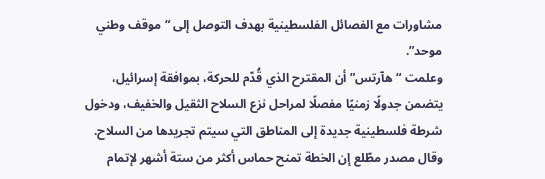مشاورات مع الفصائل الفلسطينية بهدف التوصل إلى “موقف وطني موحد”.
وعلمت “هآرتس” أن المقترح الذي قُدّم للحركة، بموافقة إسرائيل، يتضمن جدولًا زمنيًا مفصلًا لمراحل نزع السلاح الثقيل والخفيف، ودخول شرطة فلسطينية جديدة إلى المناطق التي سيتم تجريدها من السلاح. وقال مصدر مطّلع إن الخطة تمنح حماس أكثر من ستة أشهر لإتمام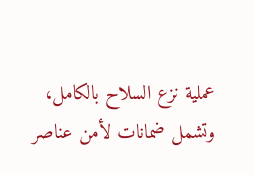عملية نزع السلاح بالكامل، وتشمل ضمانات لأمن عناصر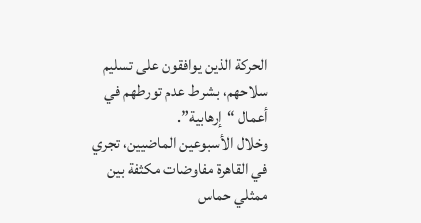الحركة الذين يوافقون على تسليم سلاحهم، بشرط عدم تورطهم في أعمال “إرهابية”.
وخلال الأسبوعين الماضيين، تجري في القاهرة مفاوضات مكثفة بين ممثلي حماس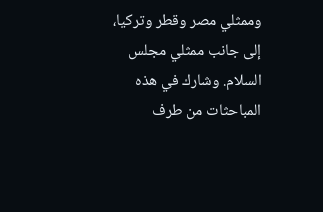وممثلي مصر وقطر وتركيا، إلى جانب ممثلي مجلس السلام. وشارك في هذه المباحثات من طرف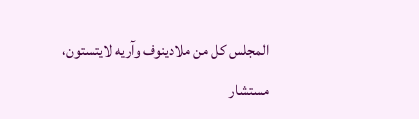المجلس كل من ملادينوف وآريه لايتستون، مستشار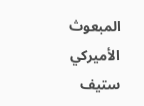المبعوث الأميركي ستيف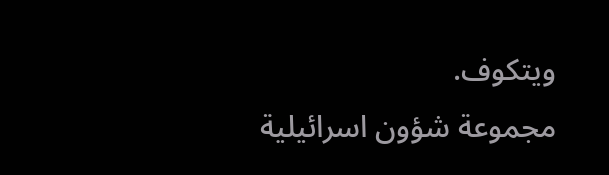ويتكوف.
مجموعة شؤون اسرائيلية